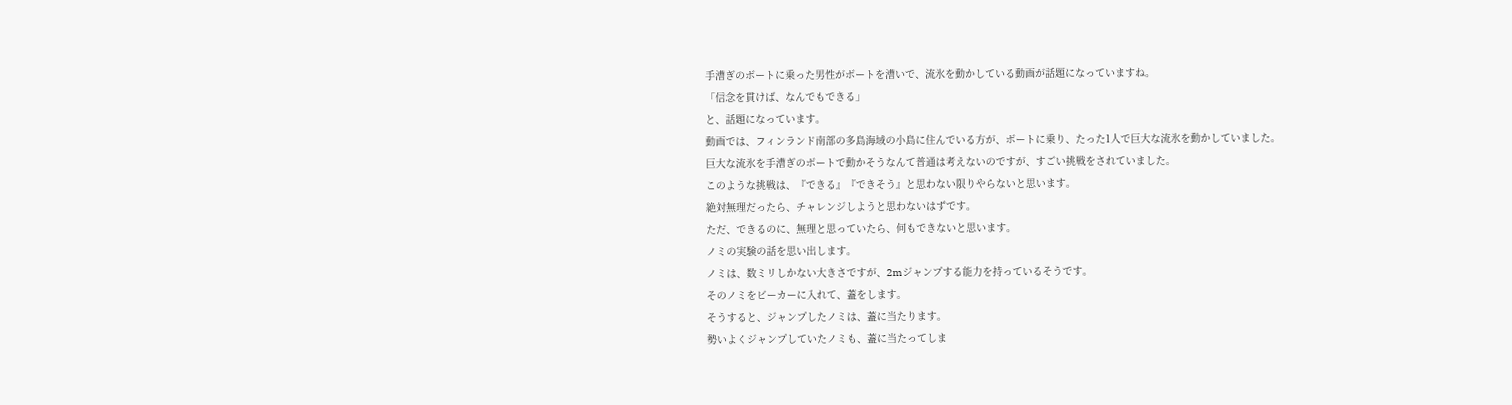手漕ぎのボートに乗った男性がボートを漕いで、流氷を動かしている動画が話題になっていますね。
「信念を貫けば、なんでもできる」
と、話題になっています。
動画では、フィンランド南部の多島海域の小島に住んでいる方が、ボートに乗り、たった1人で巨大な流氷を動かしていました。
巨大な流氷を手漕ぎのボートで動かそうなんて普通は考えないのですが、すごい挑戦をされていました。
このような挑戦は、『できる』『できそう』と思わない限りやらないと思います。
絶対無理だったら、チャレンジしようと思わないはずです。
ただ、できるのに、無理と思っていたら、何もできないと思います。
ノミの実験の話を思い出します。
ノミは、数ミリしかない大きさですが、2mジャンプする能力を持っているそうです。
そのノミをビーカーに入れて、蓋をします。
そうすると、ジャンプしたノミは、蓋に当たります。
勢いよくジャンプしていたノミも、蓋に当たってしま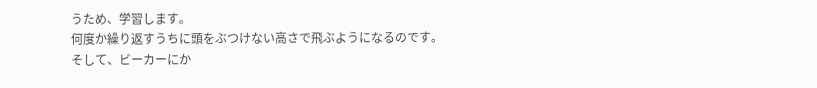うため、学習します。
何度か繰り返すうちに頭をぶつけない高さで飛ぶようになるのです。
そして、ビーカーにか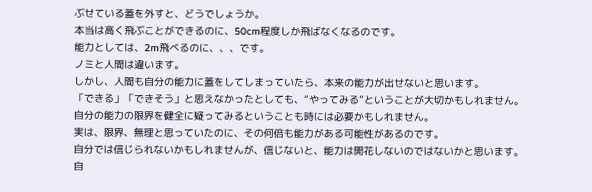ぶせている蓋を外すと、どうでしょうか。
本当は高く飛ぶことができるのに、50cm程度しか飛ばなくなるのです。
能力としては、2m飛べるのに、、、です。
ノミと人間は違います。
しかし、人間も自分の能力に蓋をしてしまっていたら、本来の能力が出せないと思います。
「できる」「できそう」と思えなかったとしても、“やってみる”ということが大切かもしれません。
自分の能力の限界を健全に疑ってみるということも時には必要かもしれません。
実は、限界、無理と思っていたのに、その何倍も能力がある可能性があるのです。
自分では信じられないかもしれませんが、信じないと、能力は開花しないのではないかと思います。
自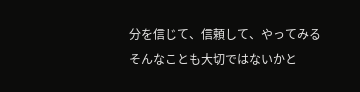分を信じて、信頼して、やってみる
そんなことも大切ではないかと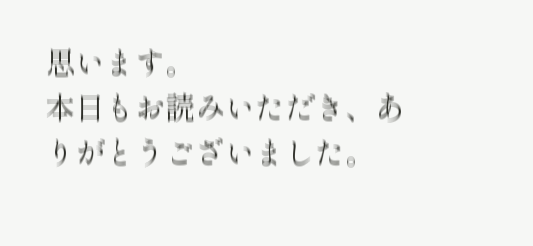思います。
本日もお読みいただき、ありがとうございました。